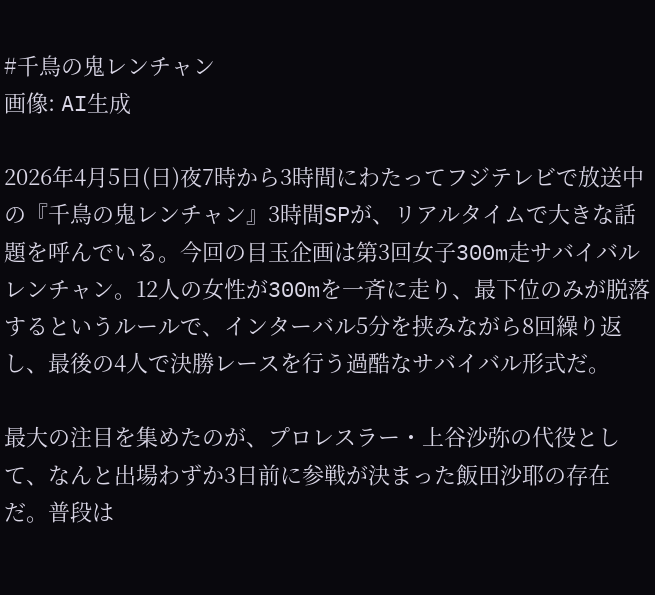#千鳥の鬼レンチャン
画像: AI生成

2026年4月5日(日)夜7時から3時間にわたってフジテレビで放送中の『千鳥の鬼レンチャン』3時間SPが、リアルタイムで大きな話題を呼んでいる。今回の目玉企画は第3回女子300m走サバイバルレンチャン。12人の女性が300mを一斉に走り、最下位のみが脱落するというルールで、インターバル5分を挟みながら8回繰り返し、最後の4人で決勝レースを行う過酷なサバイバル形式だ。

最大の注目を集めたのが、プロレスラー・上谷沙弥の代役として、なんと出場わずか3日前に参戦が決まった飯田沙耶の存在だ。普段は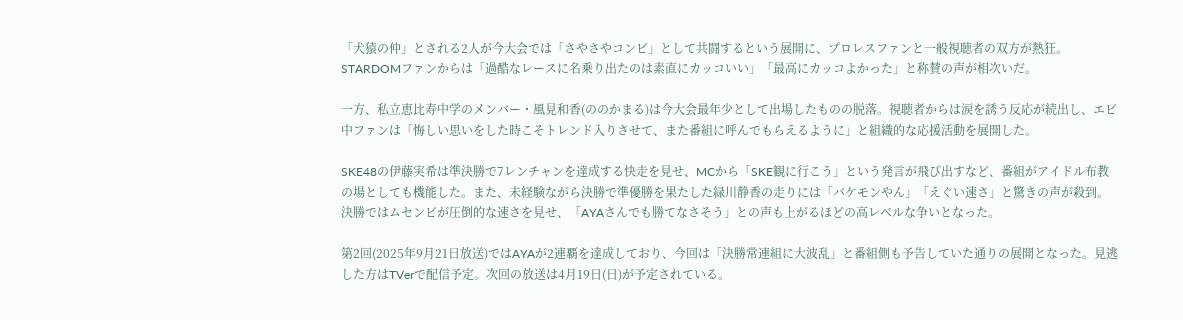「犬猿の仲」とされる2人が今大会では「さやさやコンビ」として共闘するという展開に、プロレスファンと一般視聴者の双方が熱狂。STARDOMファンからは「過酷なレースに名乗り出たのは素直にカッコいい」「最高にカッコよかった」と称賛の声が相次いだ。

一方、私立恵比寿中学のメンバー・風見和香(ののかまる)は今大会最年少として出場したものの脱落。視聴者からは涙を誘う反応が続出し、エビ中ファンは「悔しい思いをした時こそトレンド入りさせて、また番組に呼んでもらえるように」と組織的な応援活動を展開した。

SKE48の伊藤実希は準決勝で7レンチャンを達成する快走を見せ、MCから「SKE観に行こう」という発言が飛び出すなど、番組がアイドル布教の場としても機能した。また、未経験ながら決勝で準優勝を果たした緑川静香の走りには「バケモンやん」「えぐい速さ」と驚きの声が殺到。決勝ではムセンビが圧倒的な速さを見せ、「AYAさんでも勝てなさそう」との声も上がるほどの高レベルな争いとなった。

第2回(2025年9月21日放送)ではAYAが2連覇を達成しており、今回は「決勝常連組に大波乱」と番組側も予告していた通りの展開となった。見逃した方はTVerで配信予定。次回の放送は4月19日(日)が予定されている。